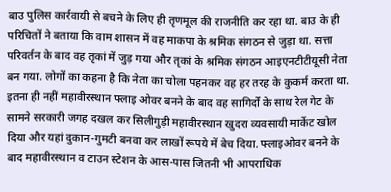बाउ पुलिस कार्रवायी से बचने के लिए ही तृणमूल की राजनीति कर रहा था. बाउ के ही परिचितों ने बताया कि वाम शासन में वह माकपा के श्रमिक संगठन से जुड़ा था. सत्ता परिवर्तन के बाद वह तृकां में जुड़ गया और तृकां के श्रमिक संगठन आइएनटीटीयूसी नेता बन गया. लोगों का कहना है कि नेता का चोला पहनकर वह हर तरह के कुकर्म करता था. इतना ही नहीं महावीरस्थान फ्लाइ ओवर बनने के बाद वह सागिर्दों के साथ रेल गेट के सामने सरकारी जगह दखल कर सिलीगुड़ी महावीरस्थान खुदरा व्यवसायी मार्केट खोल दिया और यहां दुकान-गुमटी बनवा कर लाखों रूपये में बेच दिया. फ्लाइओवर बनने के बाद महावीरस्थान व टाउन स्टेशन के आस-पास जितनी भी आपराधिक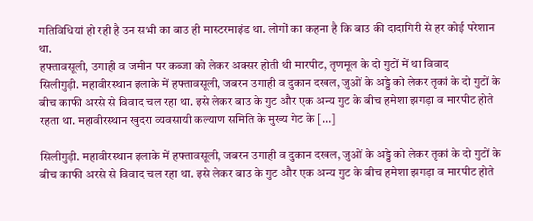गतिविधियां हो रही है उन सभी का बाउ ही मास्टरमाइंड था. लोगों का कहना है कि बाउ की दादागिरी से हर कोई परेशान था.
हफ्तावसूली, उगाही व जमीन पर कब्जा को लेकर अक्सर होती थी मारपीट, तृणमूल के दो गुटों में था विवाद
सिलीगुड़ी. महावीरस्थान इलाके में हफ्तावसूली, जबरन उगाही व दुकान दखल, जुओं के अड्डे को लेकर तृकां के दो गुटों के बीच काफी अरसे से विवाद चल रहा था. इसे लेकर बाउ के गुट और एक अन्य गुट के बीच हमेशा झगड़ा व मारपीट होते रहता था. महावीरस्थान खुदरा व्यवसायी कल्याण समिति के मुख्य गेट के […]

सिलीगुड़ी. महावीरस्थान इलाके में हफ्तावसूली, जबरन उगाही व दुकान दखल, जुओं के अड्डे को लेकर तृकां के दो गुटों के बीच काफी अरसे से विवाद चल रहा था. इसे लेकर बाउ के गुट और एक अन्य गुट के बीच हमेशा झगड़ा व मारपीट होते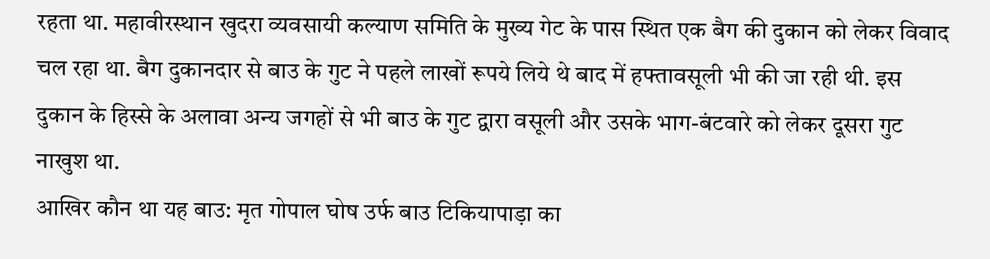रहता था. महावीरस्थान खुदरा व्यवसायी कल्याण समिति के मुख्य गेट के पास स्थित एक बैग की दुकान को लेकर विवाद चल रहा था. बैग दुकानदार से बाउ के गुट ने पहले लाखों रूपये लिये थे बाद में हफ्तावसूली भी की जा रही थी. इस दुकान के हिस्से के अलावा अन्य जगहों से भी बाउ के गुट द्वारा वसूली और उसके भाग-बंटवारे को लेकर दूसरा गुट नाखुश था.
आखिर कौन था यह बाउ: मृत गोपाल घोष उर्फ बाउ टिकियापाड़ा का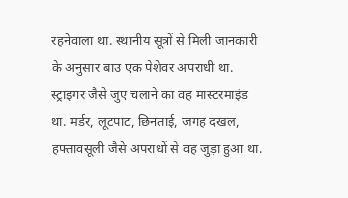रहनेवाला था. स्थानीय सूत्रों से मिली जानकारी के अनुसार बाउ एक पेशेवर अपराधी था. स्ट्राइगर जैसे जुए चलाने का वह मास्टरमाइंड था. मर्डर, लूटपाट, छिनताई, जगह दखल, हफ्तावसूली जैसे अपराधों से वह जुड़ा हुआ था.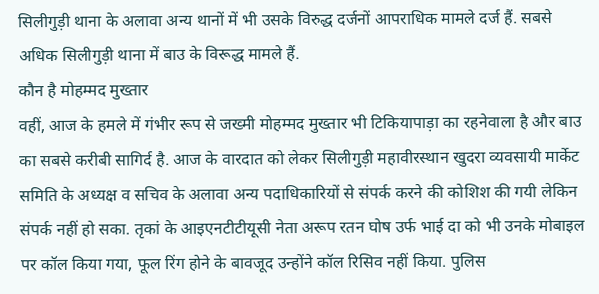सिलीगुड़ी थाना के अलावा अन्य थानों में भी उसके विरुद्ध दर्जनों आपराधिक मामले दर्ज हैं. सबसे अधिक सिलीगुड़ी थाना में बाउ के विरूद्ध मामले हैं.
कौन है मोहम्मद मुख्तार
वहीं, आज के हमले में गंभीर रूप से जख्मी मोहम्मद मुख्तार भी टिकियापाड़ा का रहनेवाला है और बाउ का सबसे करीबी सागिर्द है. आज के वारदात को लेकर सिलीगुड़ी महावीरस्थान खुदरा व्यवसायी मार्केट समिति के अध्यक्ष व सचिव के अलावा अन्य पदाधिकारियों से संपर्क करने की कोशिश की गयी लेकिन संपर्क नहीं हो सका. तृकां के आइएनटीटीयूसी नेता अरूप रतन घोष उर्फ भाई दा को भी उनके मोबाइल पर कॉल किया गया, फूल रिंग होने के बावजूद उन्होंने कॉल रिसिव नहीं किया. पुलिस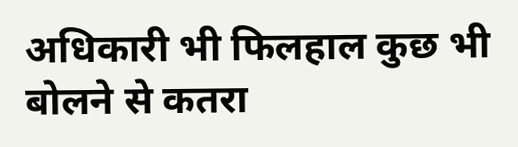अधिकारी भी फिलहाल कुछ भी बोलने से कतरा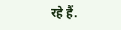रहे हैं.